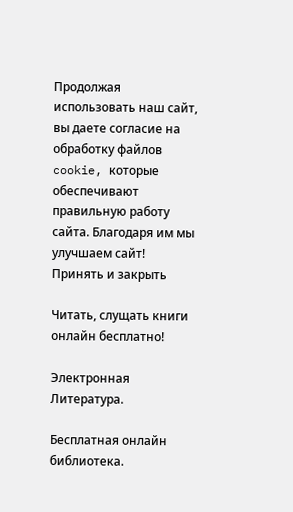Продолжая использовать наш сайт, вы даете согласие на обработку файлов cookie, которые обеспечивают правильную работу сайта. Благодаря им мы улучшаем сайт!
Принять и закрыть

Читать, слущать книги онлайн бесплатно!

Электронная Литература.

Бесплатная онлайн библиотека.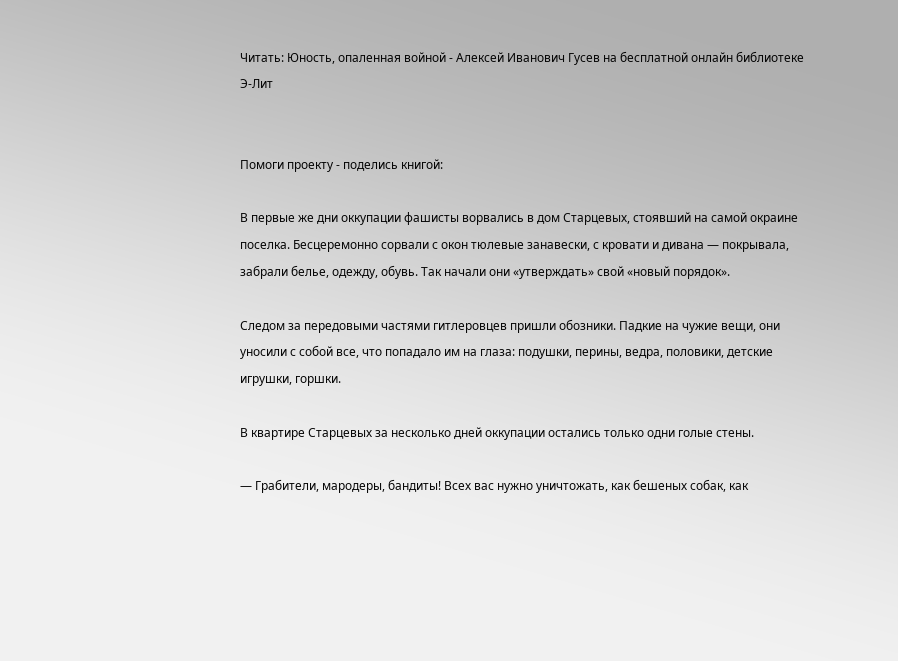Читать: Юность, опаленная войной - Алексей Иванович Гусев на бесплатной онлайн библиотеке Э-Лит


Помоги проекту - поделись книгой:

В первые же дни оккупации фашисты ворвались в дом Старцевых, стоявший на самой окраине поселка. Бесцеремонно сорвали с окон тюлевые занавески, с кровати и дивана — покрывала, забрали белье, одежду, обувь. Так начали они «утверждать» свой «новый порядок».

Следом за передовыми частями гитлеровцев пришли обозники. Падкие на чужие вещи, они уносили с собой все, что попадало им на глаза: подушки, перины, ведра, половики, детские игрушки, горшки.

В квартире Старцевых за несколько дней оккупации остались только одни голые стены.

— Грабители, мародеры, бандиты! Всех вас нужно уничтожать, как бешеных собак, как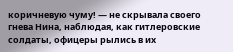коричневую чуму! — не скрывала своего гнева Нина, наблюдая, как гитлеровские солдаты, офицеры рылись в их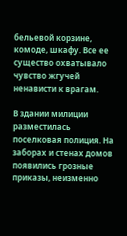бельевой корзине, комоде, шкафу. Все ее существо охватывало чувство жгучей ненависти к врагам.

В здании милиции разместилась поселковая полиция. На заборах и стенах домов появились грозные приказы, неизменно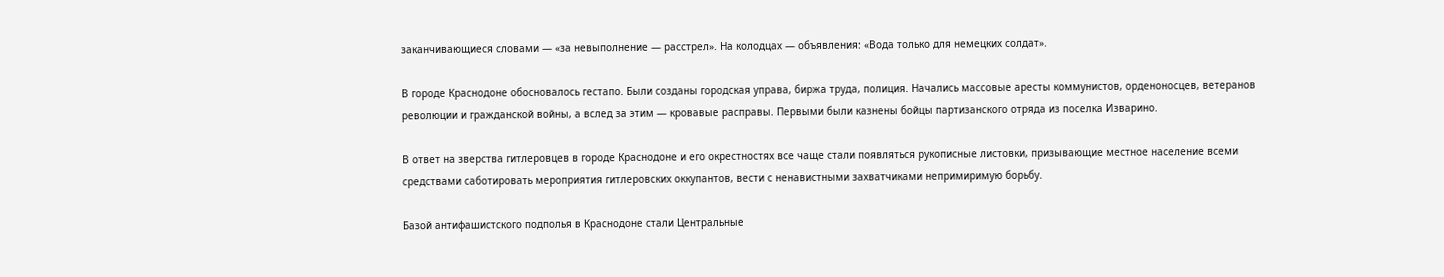заканчивающиеся словами — «за невыполнение — расстрел». На колодцах — объявления: «Вода только для немецких солдат».

В городе Краснодоне обосновалось гестапо. Были созданы городская управа, биржа труда, полиция. Начались массовые аресты коммунистов, орденоносцев, ветеранов революции и гражданской войны, а вслед за этим — кровавые расправы. Первыми были казнены бойцы партизанского отряда из поселка Изварино.

В ответ на зверства гитлеровцев в городе Краснодоне и его окрестностях все чаще стали появляться рукописные листовки, призывающие местное население всеми средствами саботировать мероприятия гитлеровских оккупантов, вести с ненавистными захватчиками непримиримую борьбу.

Базой антифашистского подполья в Краснодоне стали Центральные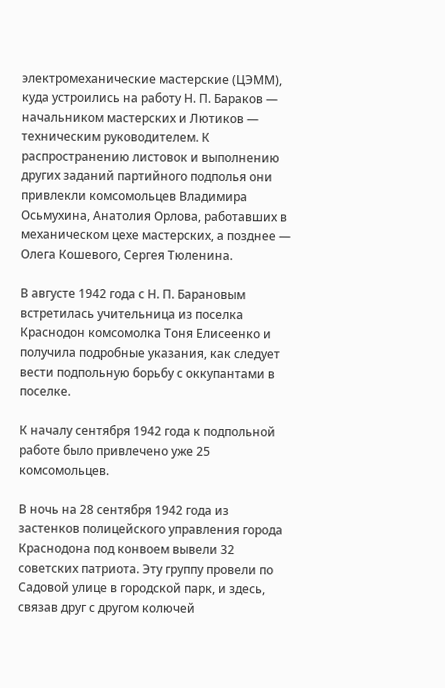электромеханические мастерские (ЦЭММ), куда устроились на работу Н. П. Бараков — начальником мастерских и Лютиков — техническим руководителем. К распространению листовок и выполнению других заданий партийного подполья они привлекли комсомольцев Владимира Осьмухина, Анатолия Орлова, работавших в механическом цехе мастерских, а позднее — Олега Кошевого, Сергея Тюленина.

В августе 1942 года с Н. П. Барановым встретилась учительница из поселка Краснодон комсомолка Тоня Елисеенко и получила подробные указания, как следует вести подпольную борьбу с оккупантами в поселке.

К началу сентября 1942 года к подпольной работе было привлечено уже 25 комсомольцев.

В ночь на 28 сентября 1942 года из застенков полицейского управления города Краснодона под конвоем вывели 32 советских патриота. Эту группу провели по Садовой улице в городской парк, и здесь, связав друг с другом колючей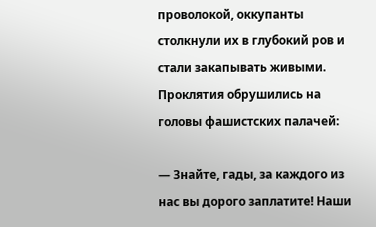проволокой, оккупанты столкнули их в глубокий ров и стали закапывать живыми. Проклятия обрушились на головы фашистских палачей:

— Знайте, гады, за каждого из нас вы дорого заплатите! Наши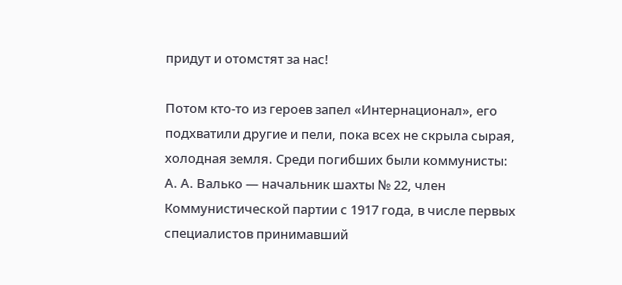придут и отомстят за нас!

Потом кто-то из героев запел «Интернационал», его подхватили другие и пели, пока всех не скрыла сырая, холодная земля. Среди погибших были коммунисты: А. А. Валько — начальник шахты № 22, член Коммунистической партии с 1917 года, в числе первых специалистов принимавший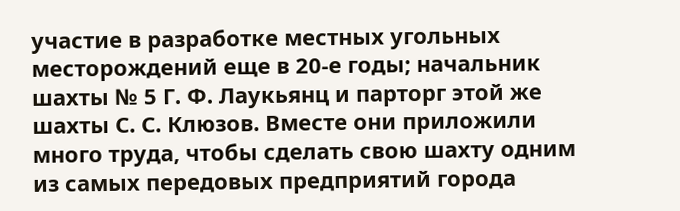участие в разработке местных угольных месторождений еще в 20-е годы; начальник шахты № 5 Г. Ф. Лаукьянц и парторг этой же шахты С. С. Клюзов. Вместе они приложили много труда, чтобы сделать свою шахту одним из самых передовых предприятий города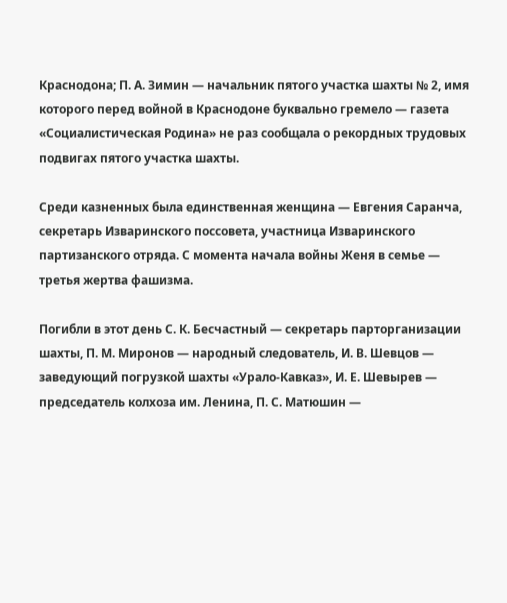Краснодона; П. А. Зимин — начальник пятого участка шахты № 2, имя которого перед войной в Краснодоне буквально гремело — газета «Социалистическая Родина» не раз сообщала о рекордных трудовых подвигах пятого участка шахты.

Среди казненных была единственная женщина — Евгения Саранча, секретарь Изваринского поссовета, участница Изваринского партизанского отряда. С момента начала войны Женя в семье — третья жертва фашизма.

Погибли в этот день С. К. Бесчастный — секретарь парторганизации шахты, П. М. Миронов — народный следователь, И. В. Шевцов — заведующий погрузкой шахты «Урало-Кавказ», И. Е. Шевырев — председатель колхоза им. Ленина, П. С. Матюшин —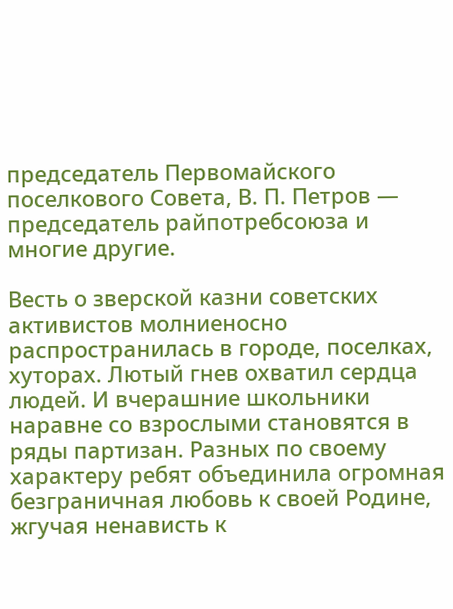председатель Первомайского поселкового Совета, В. П. Петров — председатель райпотребсоюза и многие другие.

Весть о зверской казни советских активистов молниеносно распространилась в городе, поселках, хуторах. Лютый гнев охватил сердца людей. И вчерашние школьники наравне со взрослыми становятся в ряды партизан. Разных по своему характеру ребят объединила огромная безграничная любовь к своей Родине, жгучая ненависть к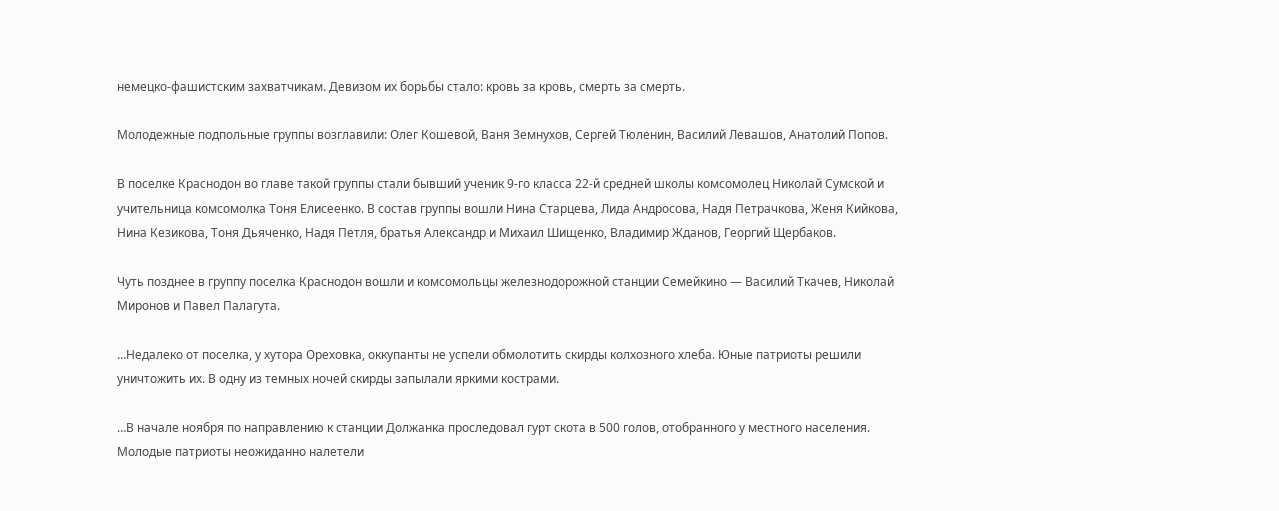немецко-фашистским захватчикам. Девизом их борьбы стало: кровь за кровь, смерть за смерть.

Молодежные подпольные группы возглавили: Олег Кошевой, Ваня Земнухов, Сергей Тюленин, Василий Левашов, Анатолий Попов.

В поселке Краснодон во главе такой группы стали бывший ученик 9-го класса 22-й средней школы комсомолец Николай Сумской и учительница комсомолка Тоня Елисеенко. В состав группы вошли Нина Старцева, Лида Андросова, Надя Петрачкова, Женя Кийкова, Нина Кезикова, Тоня Дьяченко, Надя Петля, братья Александр и Михаил Шищенко, Владимир Жданов, Георгий Щербаков.

Чуть позднее в группу поселка Краснодон вошли и комсомольцы железнодорожной станции Семейкино — Василий Ткачев, Николай Миронов и Павел Палагута.

…Недалеко от поселка, у хутора Ореховка, оккупанты не успели обмолотить скирды колхозного хлеба. Юные патриоты решили уничтожить их. В одну из темных ночей скирды запылали яркими кострами.

…В начале ноября по направлению к станции Должанка проследовал гурт скота в 500 голов, отобранного у местного населения. Молодые патриоты неожиданно налетели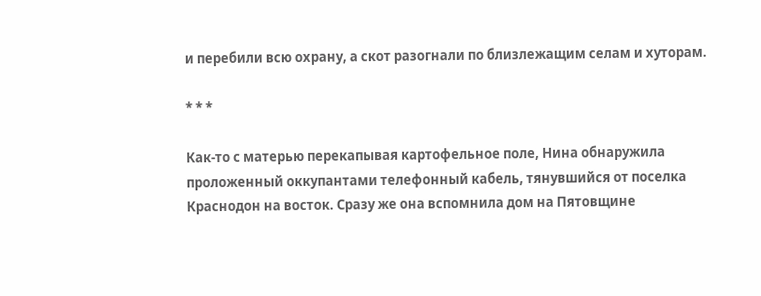и перебили всю охрану, а скот разогнали по близлежащим селам и хуторам.

* * *

Как-то с матерью перекапывая картофельное поле, Нина обнаружила проложенный оккупантами телефонный кабель, тянувшийся от поселка Краснодон на восток. Сразу же она вспомнила дом на Пятовщине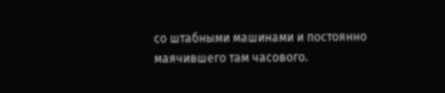со штабными машинами и постоянно маячившего там часового.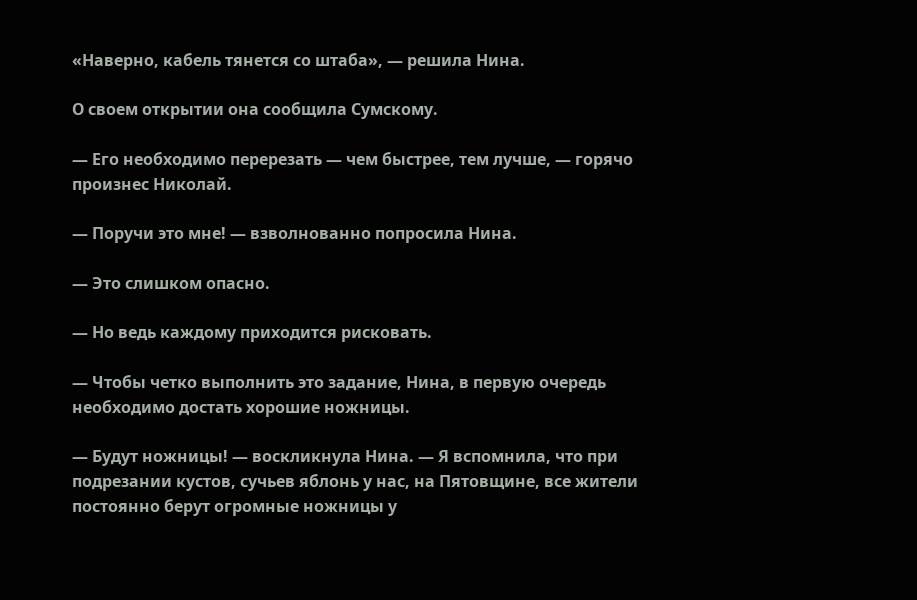«Наверно, кабель тянется со штаба», — решила Нина.

О своем открытии она сообщила Сумскому.

— Его необходимо перерезать — чем быстрее, тем лучше, — горячо произнес Николай.

— Поручи это мне! — взволнованно попросила Нина.

— Это слишком опасно.

— Но ведь каждому приходится рисковать.

— Чтобы четко выполнить это задание, Нина, в первую очередь необходимо достать хорошие ножницы.

— Будут ножницы! — воскликнула Нина. — Я вспомнила, что при подрезании кустов, сучьев яблонь у нас, на Пятовщине, все жители постоянно берут огромные ножницы у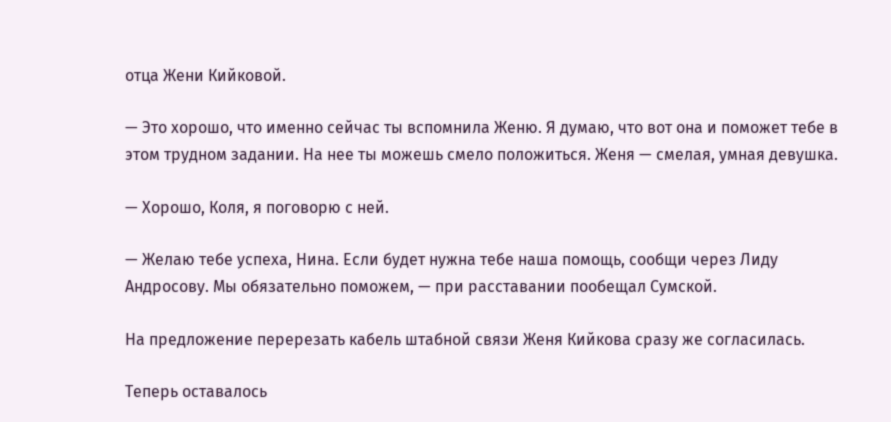отца Жени Кийковой.

— Это хорошо, что именно сейчас ты вспомнила Женю. Я думаю, что вот она и поможет тебе в этом трудном задании. На нее ты можешь смело положиться. Женя — смелая, умная девушка.

— Хорошо, Коля, я поговорю с ней.

— Желаю тебе успеха, Нина. Если будет нужна тебе наша помощь, сообщи через Лиду Андросову. Мы обязательно поможем, — при расставании пообещал Сумской.

На предложение перерезать кабель штабной связи Женя Кийкова сразу же согласилась.

Теперь оставалось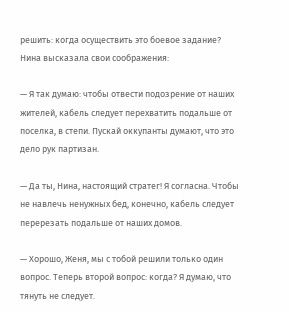решить: когда осуществить это боевое задание? Нина высказала свои соображения:

— Я так думаю: чтобы отвести подозрение от наших жителей, кабель следует перехватить подальше от поселка, в степи. Пускай оккупанты думают, что это дело рук партизан.

— Да ты, Нина, настоящий стратег! Я согласна. Чтобы не навлечь ненужных бед, конечно, кабель следует перерезать подальше от наших домов.

— Хорошо, Женя, мы с тобой решили только один вопрос. Теперь второй вопрос: когда? Я думаю, что тянуть не следует.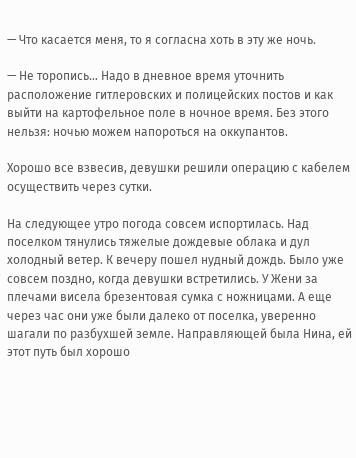— Что касается меня, то я согласна хоть в эту же ночь.

— Не торопись… Надо в дневное время уточнить расположение гитлеровских и полицейских постов и как выйти на картофельное поле в ночное время. Без этого нельзя: ночью можем напороться на оккупантов.

Хорошо все взвесив, девушки решили операцию с кабелем осуществить через сутки.

На следующее утро погода совсем испортилась. Над поселком тянулись тяжелые дождевые облака и дул холодный ветер. К вечеру пошел нудный дождь. Было уже совсем поздно, когда девушки встретились. У Жени за плечами висела брезентовая сумка с ножницами. А еще через час они уже были далеко от поселка, уверенно шагали по разбухшей земле. Направляющей была Нина, ей этот путь был хорошо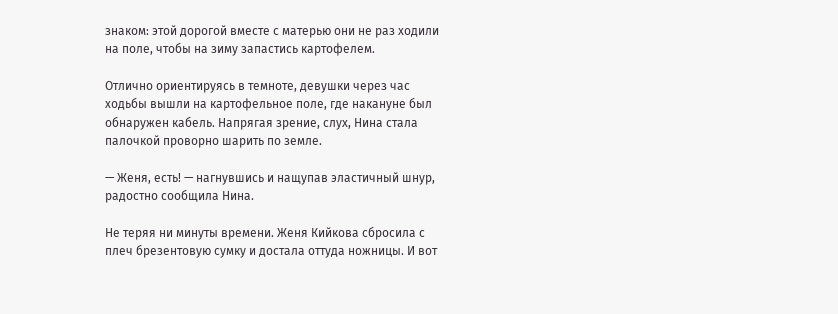знаком: этой дорогой вместе с матерью они не раз ходили на поле, чтобы на зиму запастись картофелем.

Отлично ориентируясь в темноте, девушки через час ходьбы вышли на картофельное поле, где накануне был обнаружен кабель. Напрягая зрение, слух, Нина стала палочкой проворно шарить по земле.

— Женя, есть! — нагнувшись и нащупав эластичный шнур, радостно сообщила Нина.

Не теряя ни минуты времени. Женя Кийкова сбросила с плеч брезентовую сумку и достала оттуда ножницы. И вот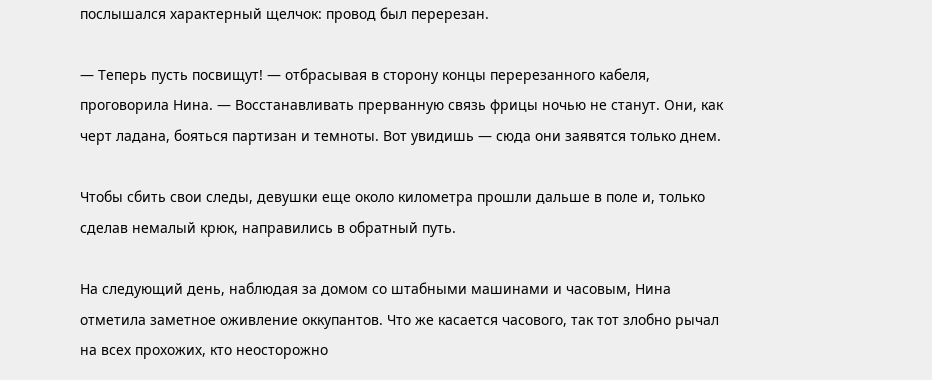послышался характерный щелчок: провод был перерезан.

— Теперь пусть посвищут! — отбрасывая в сторону концы перерезанного кабеля, проговорила Нина. — Восстанавливать прерванную связь фрицы ночью не станут. Они, как черт ладана, бояться партизан и темноты. Вот увидишь — сюда они заявятся только днем.

Чтобы сбить свои следы, девушки еще около километра прошли дальше в поле и, только сделав немалый крюк, направились в обратный путь.

На следующий день, наблюдая за домом со штабными машинами и часовым, Нина отметила заметное оживление оккупантов. Что же касается часового, так тот злобно рычал на всех прохожих, кто неосторожно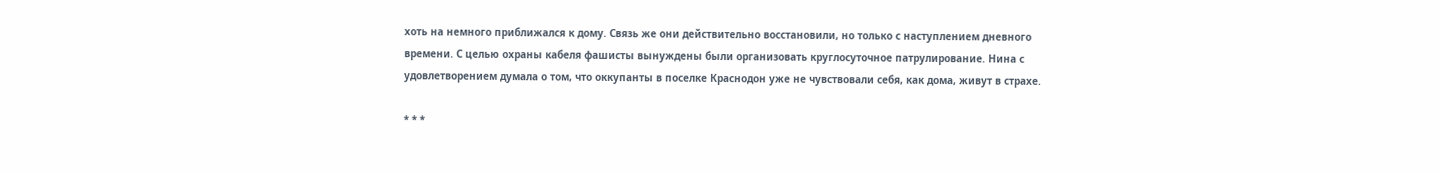хоть на немного приближался к дому. Связь же они действительно восстановили, но только с наступлением дневного времени. С целью охраны кабеля фашисты вынуждены были организовать круглосуточное патрулирование. Нина с удовлетворением думала о том, что оккупанты в поселке Краснодон уже не чувствовали себя, как дома, живут в страхе.

* * *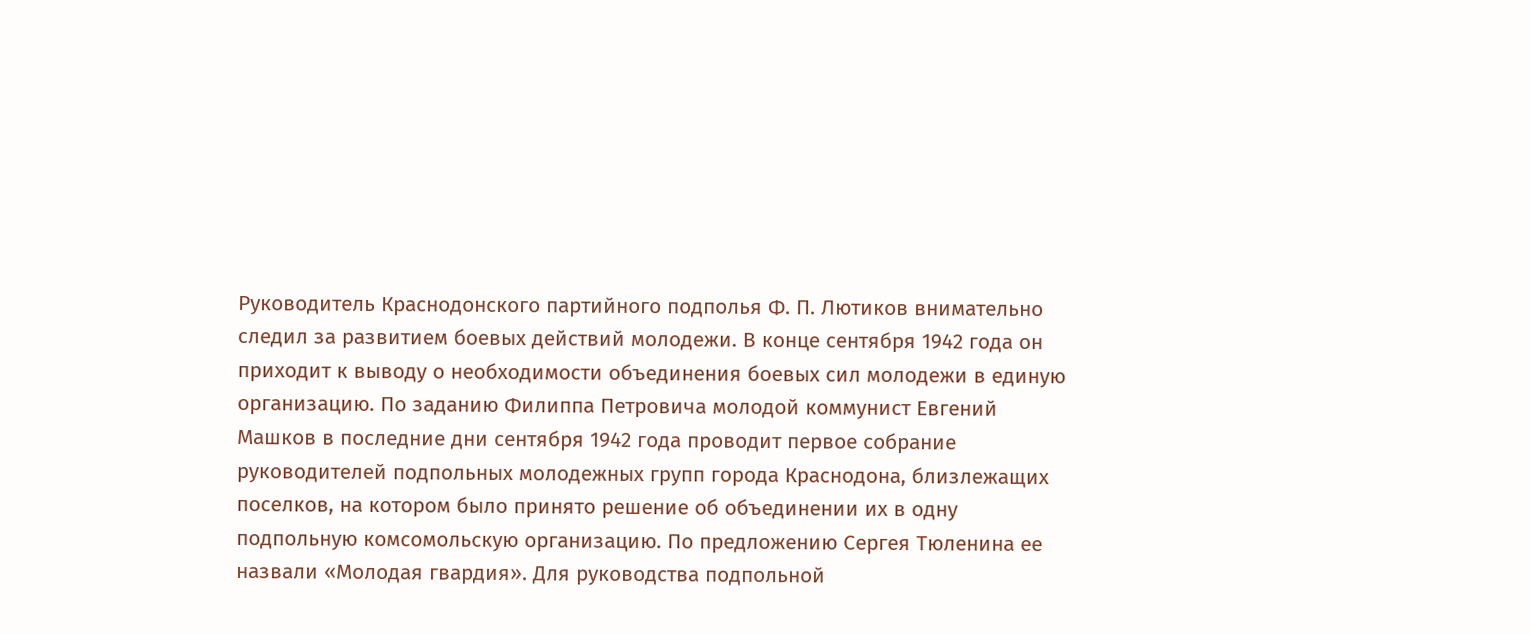Руководитель Краснодонского партийного подполья Ф. П. Лютиков внимательно следил за развитием боевых действий молодежи. В конце сентября 1942 года он приходит к выводу о необходимости объединения боевых сил молодежи в единую организацию. По заданию Филиппа Петровича молодой коммунист Евгений Машков в последние дни сентября 1942 года проводит первое собрание руководителей подпольных молодежных групп города Краснодона, близлежащих поселков, на котором было принято решение об объединении их в одну подпольную комсомольскую организацию. По предложению Сергея Тюленина ее назвали «Молодая гвардия». Для руководства подпольной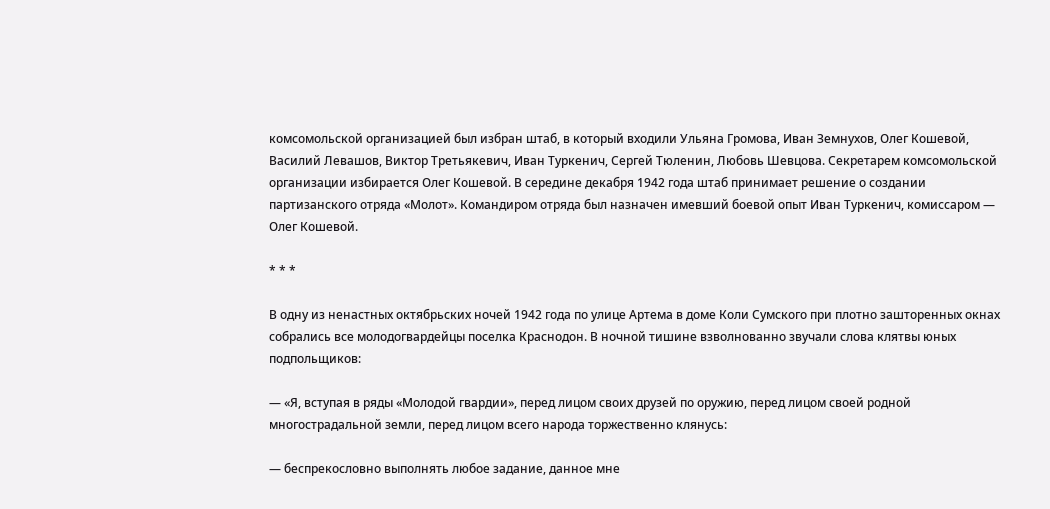комсомольской организацией был избран штаб, в который входили Ульяна Громова, Иван Земнухов, Олег Кошевой, Василий Левашов, Виктор Третьякевич, Иван Туркенич, Сергей Тюленин, Любовь Шевцова. Секретарем комсомольской организации избирается Олег Кошевой. В середине декабря 1942 года штаб принимает решение о создании партизанского отряда «Молот». Командиром отряда был назначен имевший боевой опыт Иван Туркенич, комиссаром — Олег Кошевой.

* * *

В одну из ненастных октябрьских ночей 1942 года по улице Артема в доме Коли Сумского при плотно зашторенных окнах собрались все молодогвардейцы поселка Краснодон. В ночной тишине взволнованно звучали слова клятвы юных подпольщиков:

— «Я, вступая в ряды «Молодой гвардии», перед лицом своих друзей по оружию, перед лицом своей родной многострадальной земли, перед лицом всего народа торжественно клянусь:

— беспрекословно выполнять любое задание, данное мне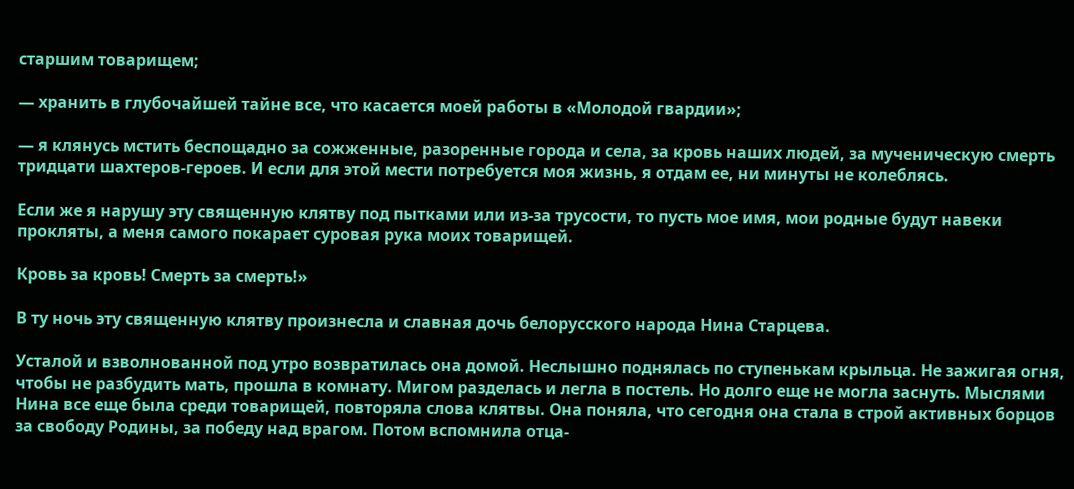старшим товарищем;

— хранить в глубочайшей тайне все, что касается моей работы в «Молодой гвардии»;

— я клянусь мстить беспощадно за сожженные, разоренные города и села, за кровь наших людей, за мученическую смерть тридцати шахтеров-героев. И если для этой мести потребуется моя жизнь, я отдам ее, ни минуты не колеблясь.

Если же я нарушу эту священную клятву под пытками или из-за трусости, то пусть мое имя, мои родные будут навеки прокляты, а меня самого покарает суровая рука моих товарищей.

Кровь за кровь! Смерть за смерть!»

В ту ночь эту священную клятву произнесла и славная дочь белорусского народа Нина Старцева.

Усталой и взволнованной под утро возвратилась она домой. Неслышно поднялась по ступенькам крыльца. Не зажигая огня, чтобы не разбудить мать, прошла в комнату. Мигом разделась и легла в постель. Но долго еще не могла заснуть. Мыслями Нина все еще была среди товарищей, повторяла слова клятвы. Она поняла, что сегодня она стала в строй активных борцов за свободу Родины, за победу над врагом. Потом вспомнила отца-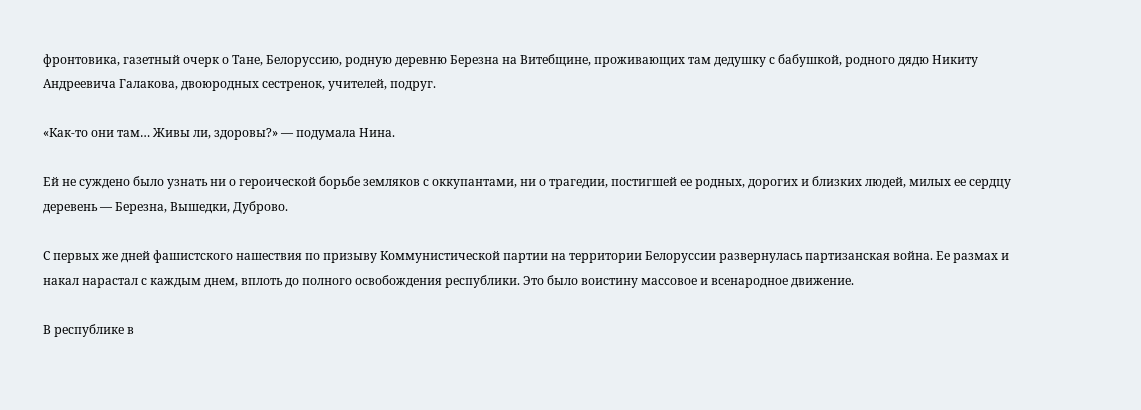фронтовика, газетный очерк о Тане, Белоруссию, родную деревню Березна на Витебщине, проживающих там дедушку с бабушкой, родного дядю Никиту Андреевича Галакова, двоюродных сестренок, учителей, подруг.

«Как-то они там… Живы ли, здоровы?» — подумала Нина.

Ей не суждено было узнать ни о героической борьбе земляков с оккупантами, ни о трагедии, постигшей ее родных, дорогих и близких людей, милых ее сердцу деревень — Березна, Вышедки, Дуброво.

С первых же дней фашистского нашествия по призыву Коммунистической партии на территории Белоруссии развернулась партизанская война. Ее размах и накал нарастал с каждым днем, вплоть до полного освобождения республики. Это было воистину массовое и всенародное движение.

В республике в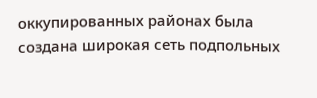оккупированных районах была создана широкая сеть подпольных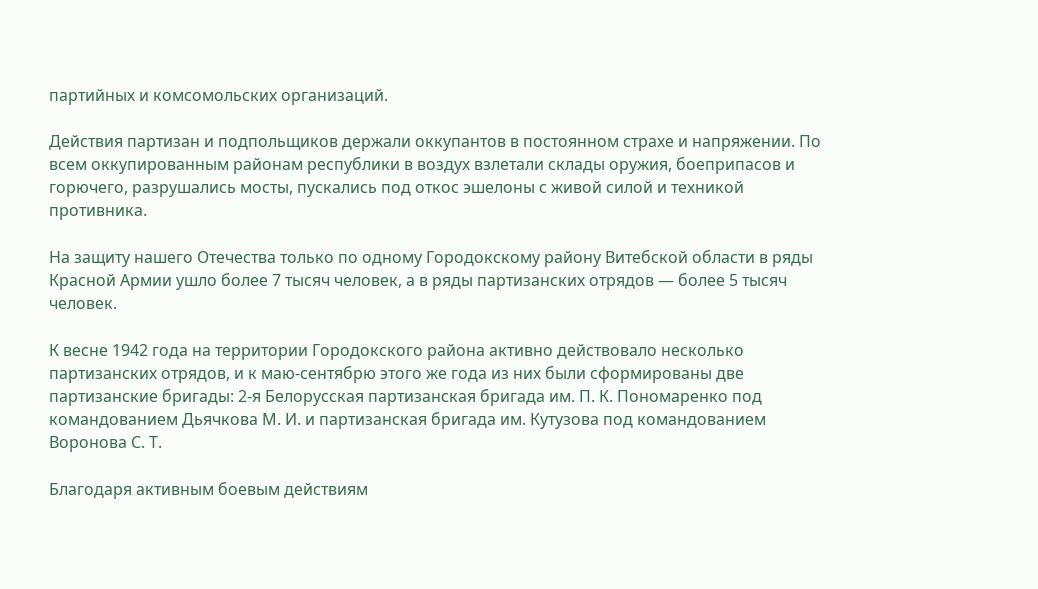партийных и комсомольских организаций.

Действия партизан и подпольщиков держали оккупантов в постоянном страхе и напряжении. По всем оккупированным районам республики в воздух взлетали склады оружия, боеприпасов и горючего, разрушались мосты, пускались под откос эшелоны с живой силой и техникой противника.

На защиту нашего Отечества только по одному Городокскому району Витебской области в ряды Красной Армии ушло более 7 тысяч человек, а в ряды партизанских отрядов — более 5 тысяч человек.

К весне 1942 года на территории Городокского района активно действовало несколько партизанских отрядов, и к маю-сентябрю этого же года из них были сформированы две партизанские бригады: 2-я Белорусская партизанская бригада им. П. К. Пономаренко под командованием Дьячкова М. И. и партизанская бригада им. Кутузова под командованием Воронова С. Т.

Благодаря активным боевым действиям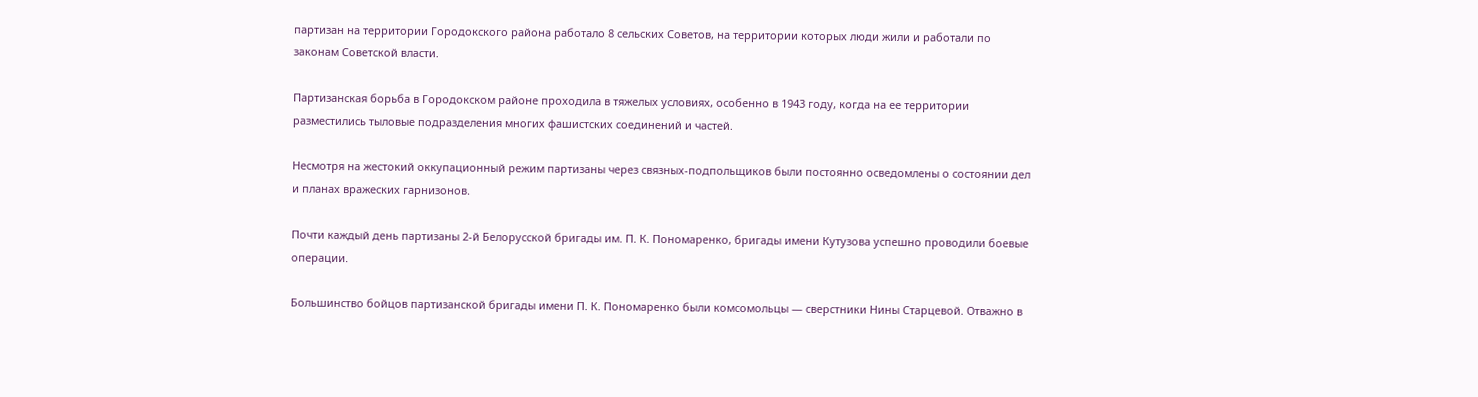партизан на территории Городокского района работало 8 сельских Советов, на территории которых люди жили и работали по законам Советской власти.

Партизанская борьба в Городокском районе проходила в тяжелых условиях, особенно в 1943 году, когда на ее территории разместились тыловые подразделения многих фашистских соединений и частей.

Несмотря на жестокий оккупационный режим партизаны через связных-подпольщиков были постоянно осведомлены о состоянии дел и планах вражеских гарнизонов.

Почти каждый день партизаны 2-й Белорусской бригады им. П. К. Пономаренко, бригады имени Кутузова успешно проводили боевые операции.

Большинство бойцов партизанской бригады имени П. К. Пономаренко были комсомольцы — сверстники Нины Старцевой. Отважно в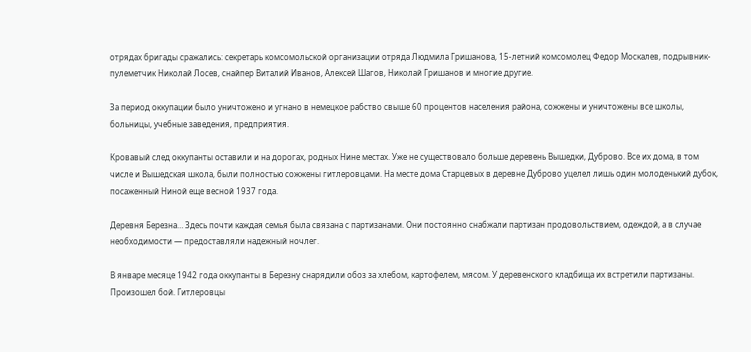отрядах бригады сражались: секретарь комсомольской организации отряда Людмила Гришанова, 15-летний комсомолец Федор Москалев, подрывник-пулеметчик Николай Лосев, снайпер Виталий Иванов, Алексей Шагов, Николай Гришанов и многие другие.

За период оккупации было уничтожено и угнано в немецкое рабство свыше 60 процентов населения района, сожжены и уничтожены все школы, больницы, учебные заведения, предприятия.

Кровавый след оккупанты оставили и на дорогах, родных Нине местах. Уже не существовало больше деревень Вышедки, Дуброво. Все их дома, в том числе и Вышедская школа, были полностью сожжены гитлеровцами. На месте дома Старцевых в деревне Дуброво уцелел лишь один молоденький дубок, посаженный Ниной еще весной 1937 года.

Деревня Березна… Здесь почти каждая семья была связана с партизанами. Они постоянно снабжали партизан продовольствием, одеждой, а в случае необходимости — предоставляли надежный ночлег.

В январе месяце 1942 года оккупанты в Березну снарядили обоз за хлебом, картофелем, мясом. У деревенского кладбища их встретили партизаны. Произошел бой. Гитлеровцы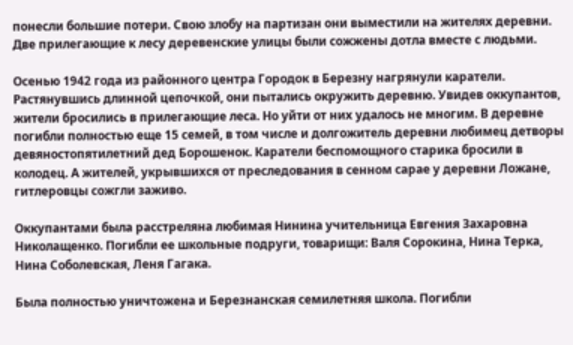понесли большие потери. Свою злобу на партизан они выместили на жителях деревни. Две прилегающие к лесу деревенские улицы были сожжены дотла вместе с людьми.

Осенью 1942 года из районного центра Городок в Березну нагрянули каратели. Растянувшись длинной цепочкой, они пытались окружить деревню. Увидев оккупантов, жители бросились в прилегающие леса. Но уйти от них удалось не многим. В деревне погибли полностью еще 15 семей, в том числе и долгожитель деревни любимец детворы девяностопятилетний дед Борошенок. Каратели беспомощного старика бросили в колодец. А жителей, укрывшихся от преследования в сенном сарае у деревни Ложане, гитлеровцы сожгли заживо.

Оккупантами была расстреляна любимая Нинина учительница Евгения Захаровна Николащенко. Погибли ее школьные подруги, товарищи: Валя Сорокина, Нина Терка, Нина Соболевская, Леня Гагака.

Была полностью уничтожена и Березнанская семилетняя школа. Погибли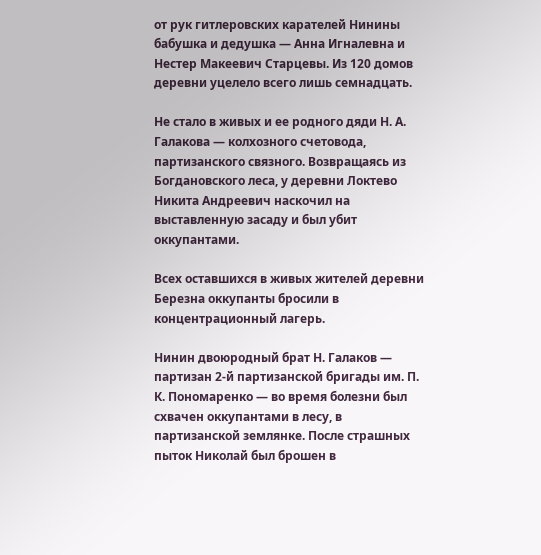от рук гитлеровских карателей Нинины бабушка и дедушка — Анна Игналевна и Нестер Макеевич Старцевы. Из 120 домов деревни уцелело всего лишь семнадцать.

Не стало в живых и ее родного дяди Н. А. Галакова — колхозного счетовода, партизанского связного. Возвращаясь из Богдановского леса, у деревни Локтево Никита Андреевич наскочил на выставленную засаду и был убит оккупантами.

Всех оставшихся в живых жителей деревни Березна оккупанты бросили в концентрационный лагерь.

Нинин двоюродный брат Н. Галаков — партизан 2-й партизанской бригады им. П. К. Пономаренко — во время болезни был схвачен оккупантами в лесу, в партизанской землянке. После страшных пыток Николай был брошен в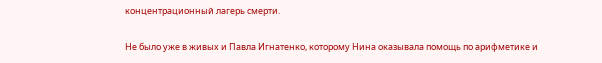концентрационный лагерь смерти.

Не было уже в живых и Павла Игнатенко, которому Нина оказывала помощь по арифметике и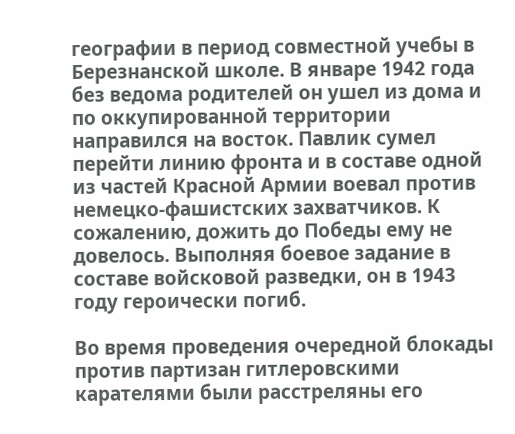географии в период совместной учебы в Березнанской школе. В январе 1942 года без ведома родителей он ушел из дома и по оккупированной территории направился на восток. Павлик сумел перейти линию фронта и в составе одной из частей Красной Армии воевал против немецко-фашистских захватчиков. К сожалению, дожить до Победы ему не довелось. Выполняя боевое задание в составе войсковой разведки, он в 1943 году героически погиб.

Во время проведения очередной блокады против партизан гитлеровскими карателями были расстреляны его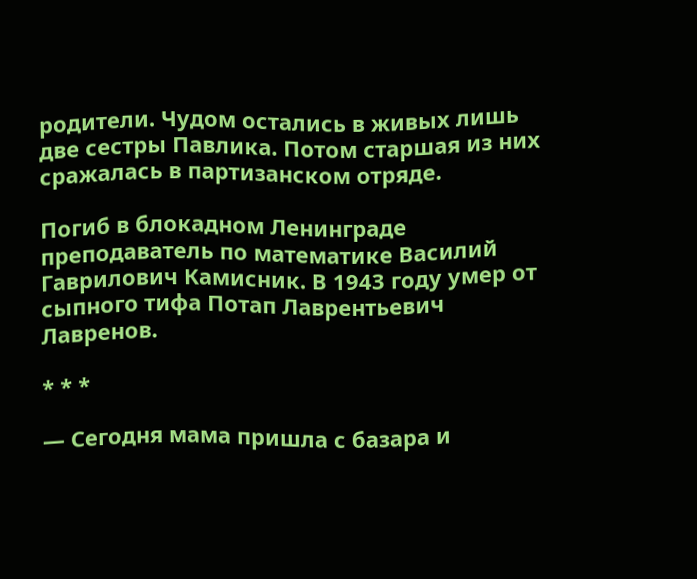родители. Чудом остались в живых лишь две сестры Павлика. Потом старшая из них сражалась в партизанском отряде.

Погиб в блокадном Ленинграде преподаватель по математике Василий Гаврилович Камисник. В 1943 году умер от сыпного тифа Потап Лаврентьевич Лавренов.

* * *

— Сегодня мама пришла с базара и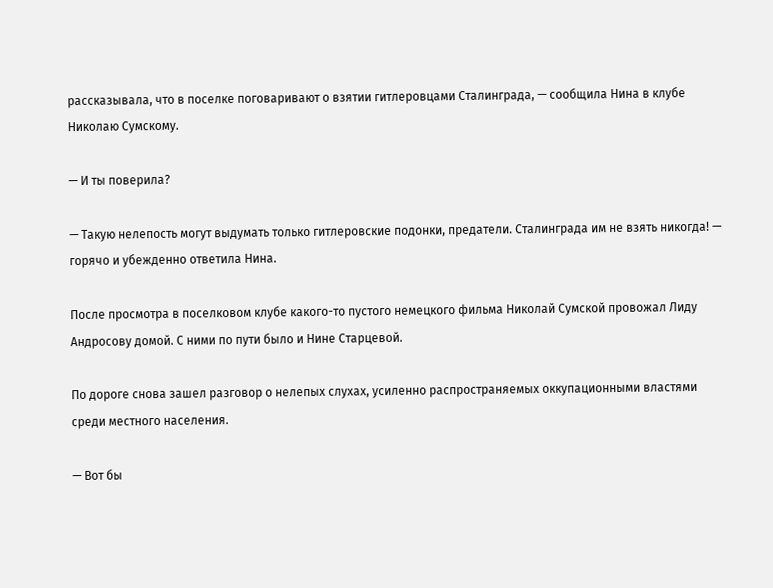рассказывала, что в поселке поговаривают о взятии гитлеровцами Сталинграда, — сообщила Нина в клубе Николаю Сумскому.

— И ты поверила?

— Такую нелепость могут выдумать только гитлеровские подонки, предатели. Сталинграда им не взять никогда! — горячо и убежденно ответила Нина.

После просмотра в поселковом клубе какого-то пустого немецкого фильма Николай Сумской провожал Лиду Андросову домой. С ними по пути было и Нине Старцевой.

По дороге снова зашел разговор о нелепых слухах, усиленно распространяемых оккупационными властями среди местного населения.

— Вот бы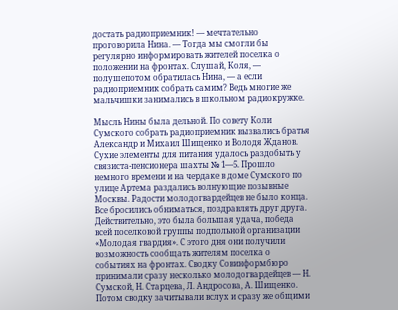достать радиоприемник! — мечтательно проговорила Нина. — Тогда мы смогли бы регулярно информировать жителей поселка о положении на фронтах. Слушай, Коля, — полушепотом обратилась Нина, — а если радиоприемник собрать самим? Ведь многие же мальчишки занимались в школьном радиокружке.

Мысль Нины была дельной. По совету Коли Сумского собрать радиоприемник вызвались братья Александр и Михаил Шищенко и Володя Жданов. Сухие элементы для питания удалось раздобыть у связиста-пенсионера шахты № 1—5. Прошло немного времени и на чердаке в доме Сумского по улице Артема раздались волнующие позывные Москвы. Радости молодогвардейцев не было конца. Все бросились обниматься, поздравлять друг друга. Действительно, это была большая удача, победа всей поселковой группы подпольной организации «Молодая гвардия». С этого дня они получили возможность сообщать жителям поселка о событиях на фронтах. Сводку Совинформбюро принимали сразу несколько молодогвардейцев — Н. Сумской, Н. Старцева, Л. Андросова, А. Шищенко. Потом сводку зачитывали вслух и сразу же общими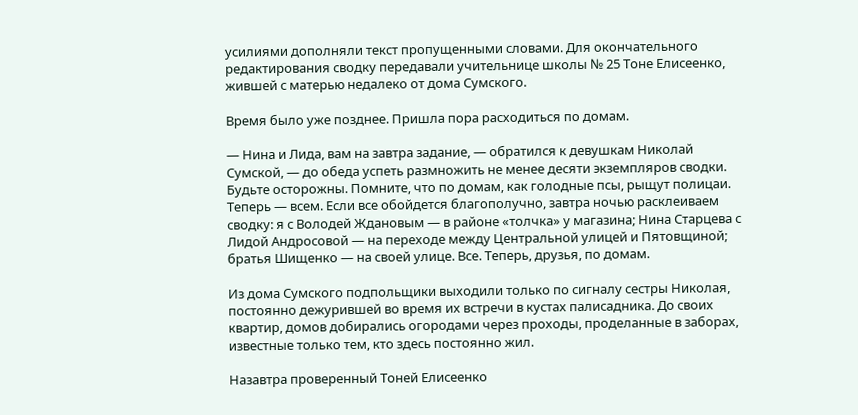усилиями дополняли текст пропущенными словами. Для окончательного редактирования сводку передавали учительнице школы № 25 Тоне Елисеенко, жившей с матерью недалеко от дома Сумского.

Время было уже позднее. Пришла пора расходиться по домам.

— Нина и Лида, вам на завтра задание, — обратился к девушкам Николай Сумской, — до обеда успеть размножить не менее десяти экземпляров сводки. Будьте осторожны. Помните, что по домам, как голодные псы, рыщут полицаи. Теперь — всем. Если все обойдется благополучно, завтра ночью расклеиваем сводку: я с Володей Ждановым — в районе «толчка» у магазина; Нина Старцева с Лидой Андросовой — на переходе между Центральной улицей и Пятовщиной; братья Шищенко — на своей улице. Все. Теперь, друзья, по домам.

Из дома Сумского подпольщики выходили только по сигналу сестры Николая, постоянно дежурившей во время их встречи в кустах палисадника. До своих квартир, домов добирались огородами через проходы, проделанные в заборах, известные только тем, кто здесь постоянно жил.

Назавтра проверенный Тоней Елисеенко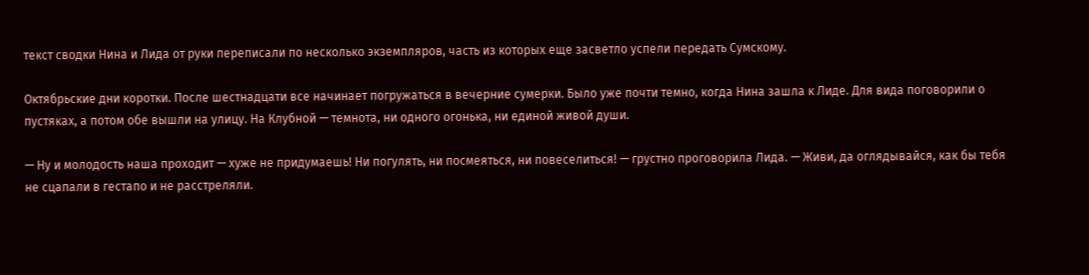текст сводки Нина и Лида от руки переписали по несколько экземпляров, часть из которых еще засветло успели передать Сумскому.

Октябрьские дни коротки. После шестнадцати все начинает погружаться в вечерние сумерки. Было уже почти темно, когда Нина зашла к Лиде. Для вида поговорили о пустяках, а потом обе вышли на улицу. На Клубной — темнота, ни одного огонька, ни единой живой души.

— Ну и молодость наша проходит — хуже не придумаешь! Ни погулять, ни посмеяться, ни повеселиться! — грустно проговорила Лида. — Живи, да оглядывайся, как бы тебя не сцапали в гестапо и не расстреляли.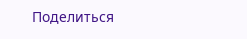Поделиться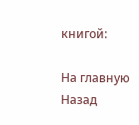книгой:

На главную
Назад